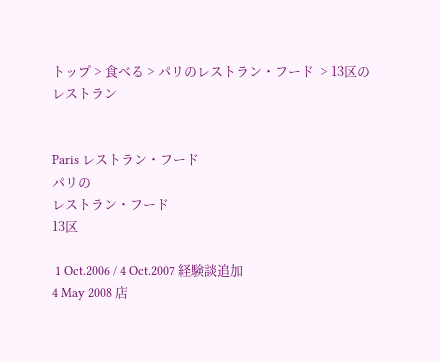トップ > 食べる > パリのレストラン・フード  > 13区のレストラン


Paris レストラン・フード
パリの
レストラン・フード
13区

 1 Oct.2006 / 4 Oct.2007 経験談追加
4 May 2008 店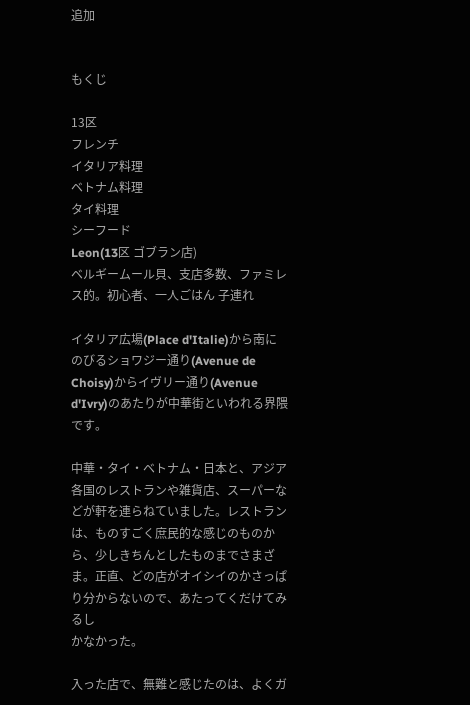追加


もくじ

13区
フレンチ
イタリア料理
ベトナム料理
タイ料理
シーフード
Leon(13区 ゴブラン店)
ベルギームール貝、支店多数、ファミレス的。初心者、一人ごはん 子連れ

イタリア広場(Place d'Italie)から南にのびるショワジー通り(Avenue de Choisy)からイヴリー通り(Avenue d'Ivry)のあたりが中華街といわれる界隈です。

中華・タイ・ベトナム・日本と、アジア各国のレストランや雑貨店、スーパーなどが軒を連らねていました。レストランは、ものすごく庶民的な感じのものから、少しきちんとしたものまでさまざま。正直、どの店がオイシイのかさっぱり分からないので、あたってくだけてみるし
かなかった。

入った店で、無難と感じたのは、よくガ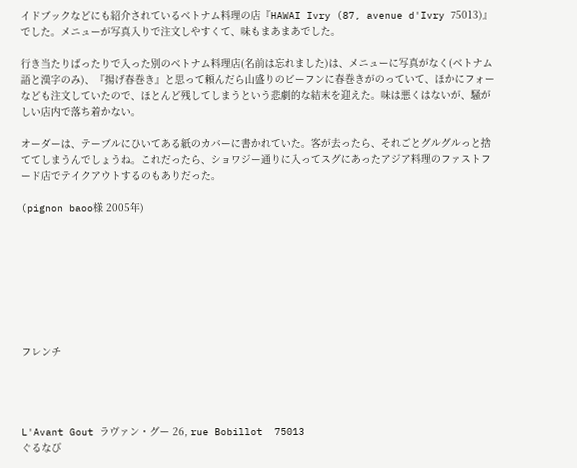イドブックなどにも紹介されているベトナム料理の店『HAWAI Ivry (87, avenue d'Ivry 75013)』でした。メニューが写真入りで注文しやすくて、味もまあまあでした。

行き当たりばったりで入った別のベトナム料理店(名前は忘れました)は、メニューに写真がなく(ベトナム語と漢字のみ)、『揚げ春巻き』と思って頼んだら山盛りのビーフンに春巻きがのっていて、ほかにフォーなども注文していたので、ほとんど残してしまうという悲劇的な結末を迎えた。味は悪くはないが、騒がしい店内で落ち着かない。

オーダーは、テーブルにひいてある紙のカバーに書かれていた。客が去ったら、それごとグルグルっと捨ててしまうんでしょうね。これだったら、ショワジー通りに入ってスグにあったアジア料理のファストフード店でテイクアウトするのもありだった。

(pignon baoo様 2005年)








フレンチ




L'Avant Gout ラヴァン・グー 26, rue Bobillot  75013
ぐるなび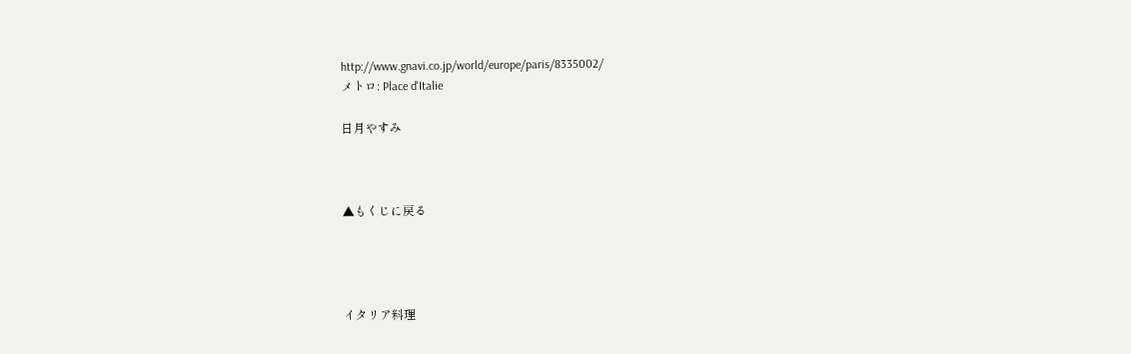http://www.gnavi.co.jp/world/europe/paris/8335002/
メトロ: Place d'Italie

日月やすみ



▲もくじに戻る




イタリア料理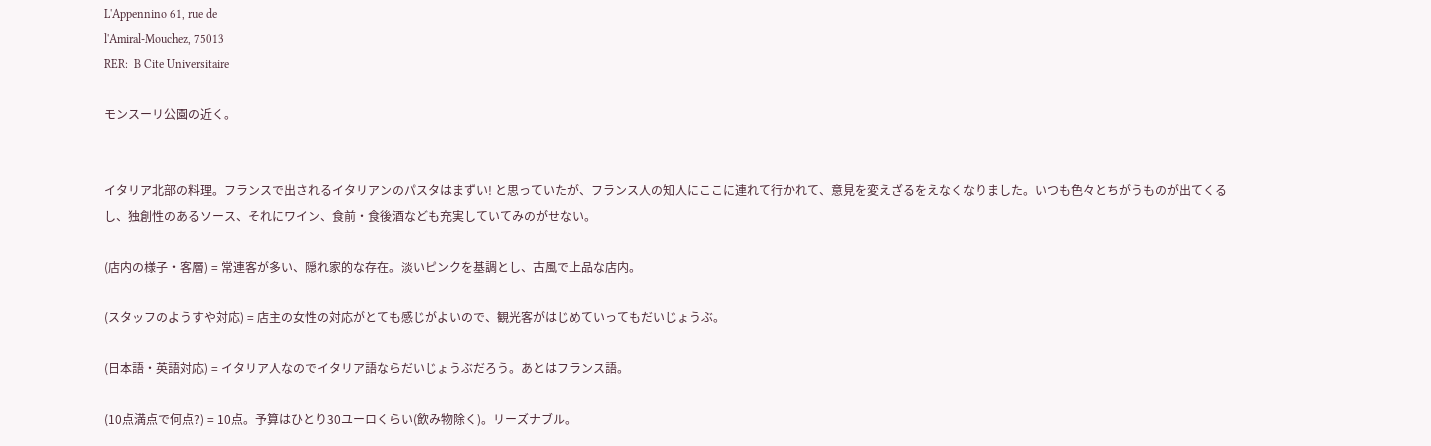L'Appennino 61, rue de
l'Amiral-Mouchez, 75013
RER:  B Cite Universitaire

モンスーリ公園の近く。


イタリア北部の料理。フランスで出されるイタリアンのパスタはまずい! と思っていたが、フランス人の知人にここに連れて行かれて、意見を変えざるをえなくなりました。いつも色々とちがうものが出てくるし、独創性のあるソース、それにワイン、食前・食後酒なども充実していてみのがせない。

(店内の様子・客層) = 常連客が多い、隠れ家的な存在。淡いピンクを基調とし、古風で上品な店内。

(スタッフのようすや対応) = 店主の女性の対応がとても感じがよいので、観光客がはじめていってもだいじょうぶ。

(日本語・英語対応) = イタリア人なのでイタリア語ならだいじょうぶだろう。あとはフランス語。

(10点満点で何点?) = 10点。予算はひとり30ユーロくらい(飲み物除く)。リーズナブル。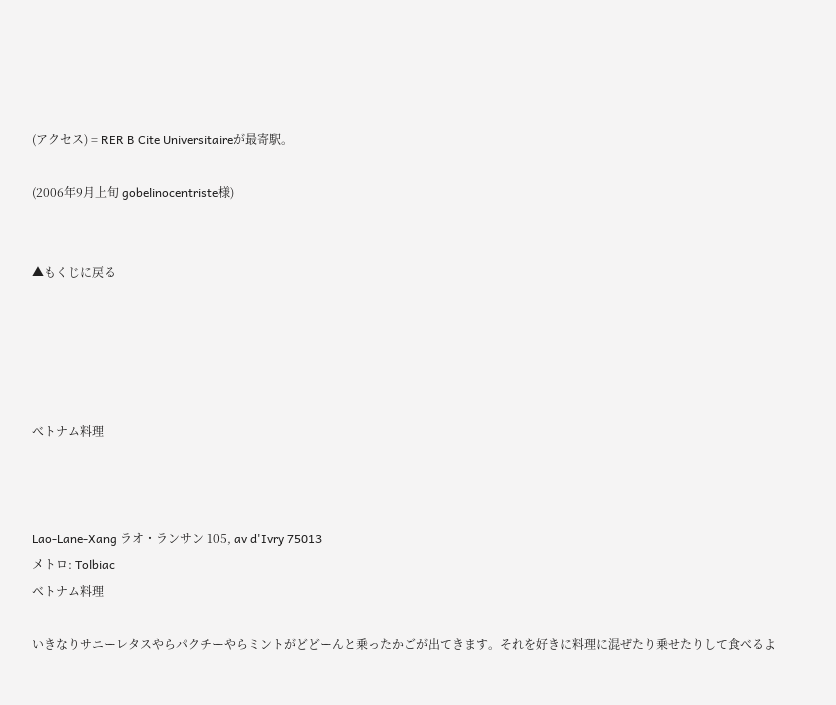(アクセス) = RER B Cite Universitaireが最寄駅。

(2006年9月上旬 gobelinocentriste様)


▲もくじに戻る





べトナム料理



Lao-Lane-Xang ラオ・ランサン 105, av d'Ivry 75013
メトロ: Tolbiac
ベトナム料理

いきなりサニーレタスやらパクチーやらミントがどどーんと乗ったかごが出てきます。それを好きに料理に混ぜたり乗せたりして食べるよ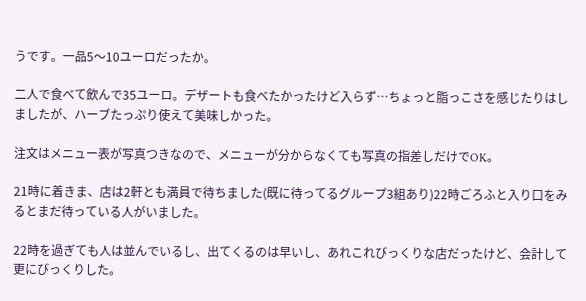うです。一品5〜10ユーロだったか。

二人で食べて飲んで35ユーロ。デザートも食べたかったけど入らず…ちょっと脂っこさを感じたりはしましたが、ハーブたっぷり使えて美味しかった。

注文はメニュー表が写真つきなので、メニューが分からなくても写真の指差しだけでOK。

21時に着きま、店は2軒とも満員で待ちました(既に待ってるグループ3組あり)22時ごろふと入り口をみるとまだ待っている人がいました。

22時を過ぎても人は並んでいるし、出てくるのは早いし、あれこれびっくりな店だったけど、会計して更にびっくりした。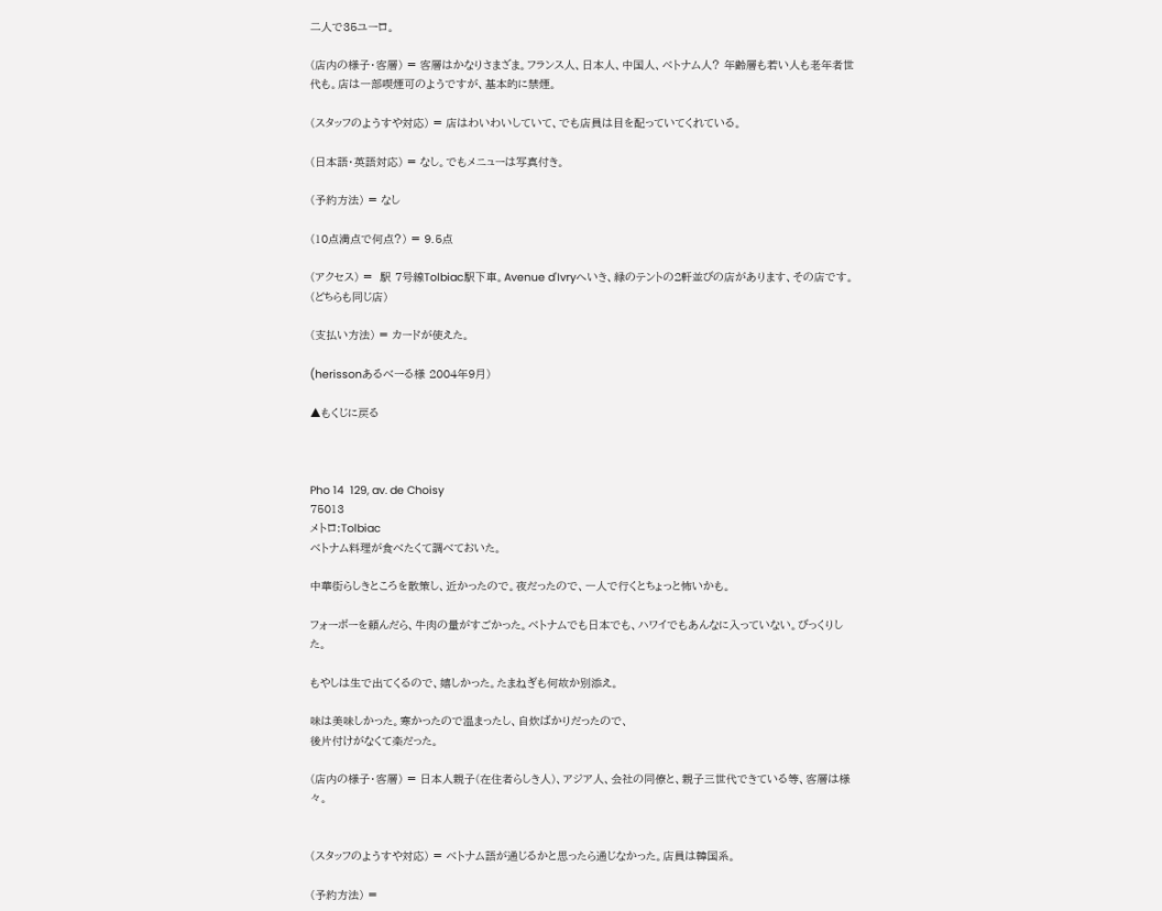二人で35ユーロ。

(店内の様子・客層) = 客層はかなりさまざま。フランス人、日本人、中国人、ベトナム人? 年齢層も若い人も老年者世代も。店は一部喫煙可のようですが、基本的に禁煙。

(スタッフのようすや対応) = 店はわいわいしていて、でも店員は目を配っていてくれている。

(日本語・英語対応) = なし。でもメニューは写真付き。

(予約方法) = なし

(10点満点で何点?) = 9.5点

(アクセス) =  駅 7号線Tolbiac駅下車。Avenue d'Ivryへいき、緑のテントの2軒並びの店があります、その店です。(どちらも同じ店)

(支払い方法) = カードが使えた。

(herissonあるべーる様 2004年9月)

▲もくじに戻る



Pho 14  129, av. de Choisy
75013
メトロ:Tolbiac
ベトナム料理が食べたくて調べておいた。

中華街らしきところを散策し、近かったので。夜だったので、一人で行くとちょっと怖いかも。

フォーボーを頼んだら、牛肉の量がすごかった。ベトナムでも日本でも、ハワイでもあんなに入っていない。びっくりした。

もやしは生で出てくるので、嬉しかった。たまねぎも何故か別添え。

味は美味しかった。寒かったので温まったし、自炊ばかりだったので、
後片付けがなくて楽だった。

(店内の様子・客層) = 日本人親子(在住者らしき人)、アジア人、会社の同僚と、親子三世代できている等、客層は様々。


(スタッフのようすや対応) = ベトナム語が通じるかと思ったら通じなかった。店員は韓国系。

(予約方法) =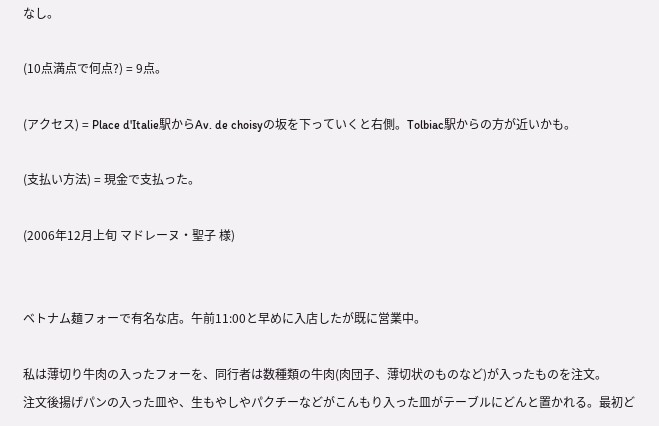なし。

(10点満点で何点?) = 9点。

(アクセス) = Place d'Italie駅からAv. de choisyの坂を下っていくと右側。Tolbiac駅からの方が近いかも。

(支払い方法) = 現金で支払った。

(2006年12月上旬 マドレーヌ・聖子 様)


ベトナム麺フォーで有名な店。午前11:00と早めに入店したが既に営業中。

私は薄切り牛肉の入ったフォーを、同行者は数種類の牛肉(肉団子、薄切状のものなど)が入ったものを注文。
注文後揚げパンの入った皿や、生もやしやパクチーなどがこんもり入った皿がテーブルにどんと置かれる。最初ど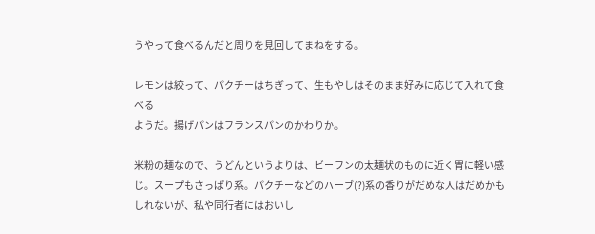うやって食べるんだと周りを見回してまねをする。

レモンは絞って、パクチーはちぎって、生もやしはそのまま好みに応じて入れて食べる
ようだ。揚げパンはフランスパンのかわりか。

米粉の麺なので、うどんというよりは、ビーフンの太麺状のものに近く胃に軽い感じ。スープもさっぱり系。パクチーなどのハーブ(?)系の香りがだめな人はだめかもしれないが、私や同行者にはおいし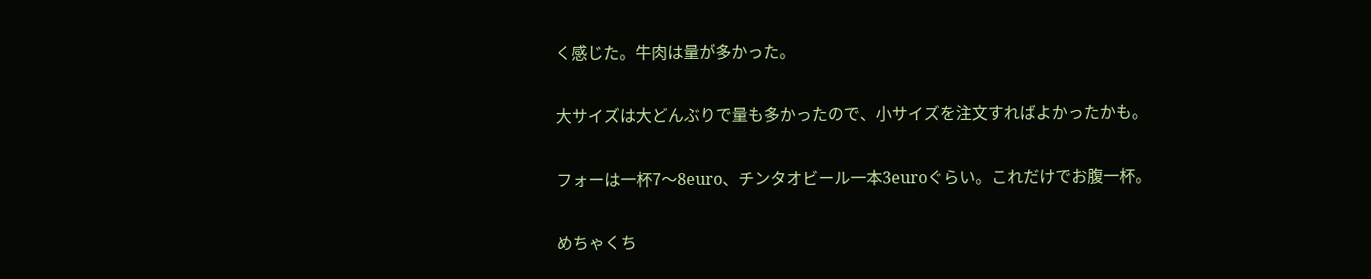く感じた。牛肉は量が多かった。

大サイズは大どんぶりで量も多かったので、小サイズを注文すればよかったかも。

フォーは一杯7〜8euro、チンタオビール一本3euroぐらい。これだけでお腹一杯。

めちゃくち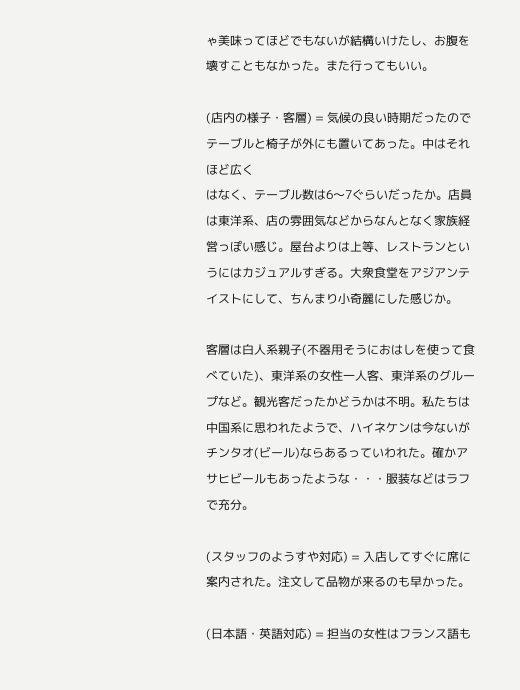ゃ美味ってほどでもないが結構いけたし、お腹を壊すこともなかった。また行ってもいい。

(店内の様子・客層) = 気候の良い時期だったのでテーブルと椅子が外にも置いてあった。中はそれほど広く
はなく、テーブル数は6〜7ぐらいだったか。店員は東洋系、店の雰囲気などからなんとなく家族経営っぽい感じ。屋台よりは上等、レストランというにはカジュアルすぎる。大衆食堂をアジアンテイストにして、ちんまり小奇麗にした感じか。

客層は白人系親子(不器用そうにおはしを使って食べていた)、東洋系の女性一人客、東洋系のグループなど。観光客だったかどうかは不明。私たちは中国系に思われたようで、ハイネケンは今ないがチンタオ(ビール)ならあるっていわれた。確かアサヒビールもあったような・・・服装などはラフで充分。

(スタッフのようすや対応) = 入店してすぐに席に案内された。注文して品物が来るのも早かった。

(日本語・英語対応) = 担当の女性はフランス語も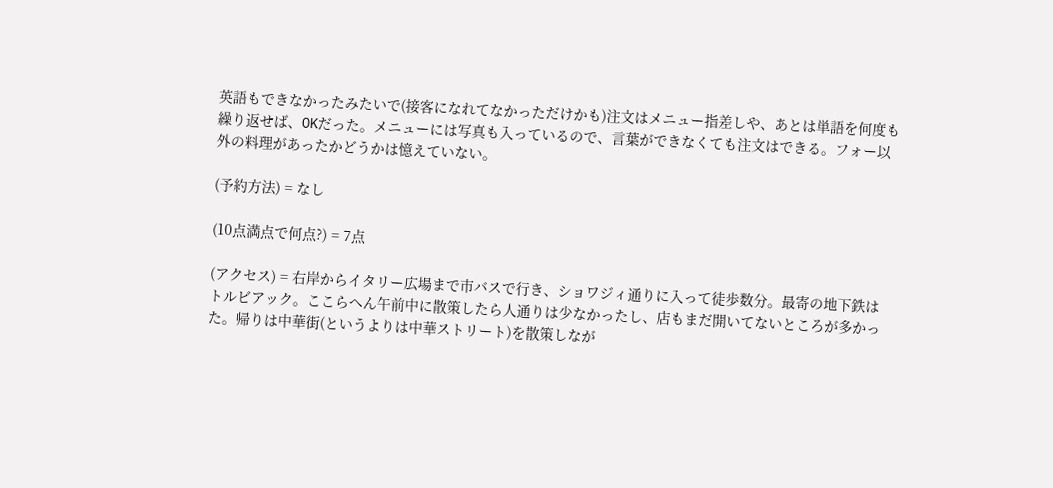英語もできなかったみたいで(接客になれてなかっただけかも)注文はメニュー指差しや、あとは単語を何度も繰り返せば、OKだった。メニューには写真も入っているので、言葉ができなくても注文はできる。フォー以外の料理があったかどうかは憶えていない。

(予約方法) = なし

(10点満点で何点?) = 7点

(アクセス) = 右岸からイタリー広場まで市バスで行き、ショワジィ通りに入って徒歩数分。最寄の地下鉄はトルビアック。ここらへん午前中に散策したら人通りは少なかったし、店もまだ開いてないところが多かった。帰りは中華街(というよりは中華ストリート)を散策しなが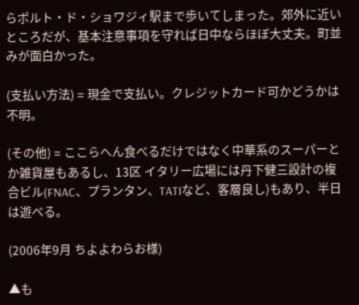らポルト・ド・ショワジィ駅まで歩いてしまった。郊外に近いところだが、基本注意事項を守れば日中ならほぼ大丈夫。町並みが面白かった。

(支払い方法) = 現金で支払い。クレジットカード可かどうかは不明。

(その他) = ここらへん食べるだけではなく中華系のスーパーとか雑貨屋もあるし、13区 イタリー広場には丹下健三設計の複合ビル(FNAC、プランタン、TATIなど、客層良し)もあり、半日は遊べる。

(2006年9月 ちよよわらお様)

▲も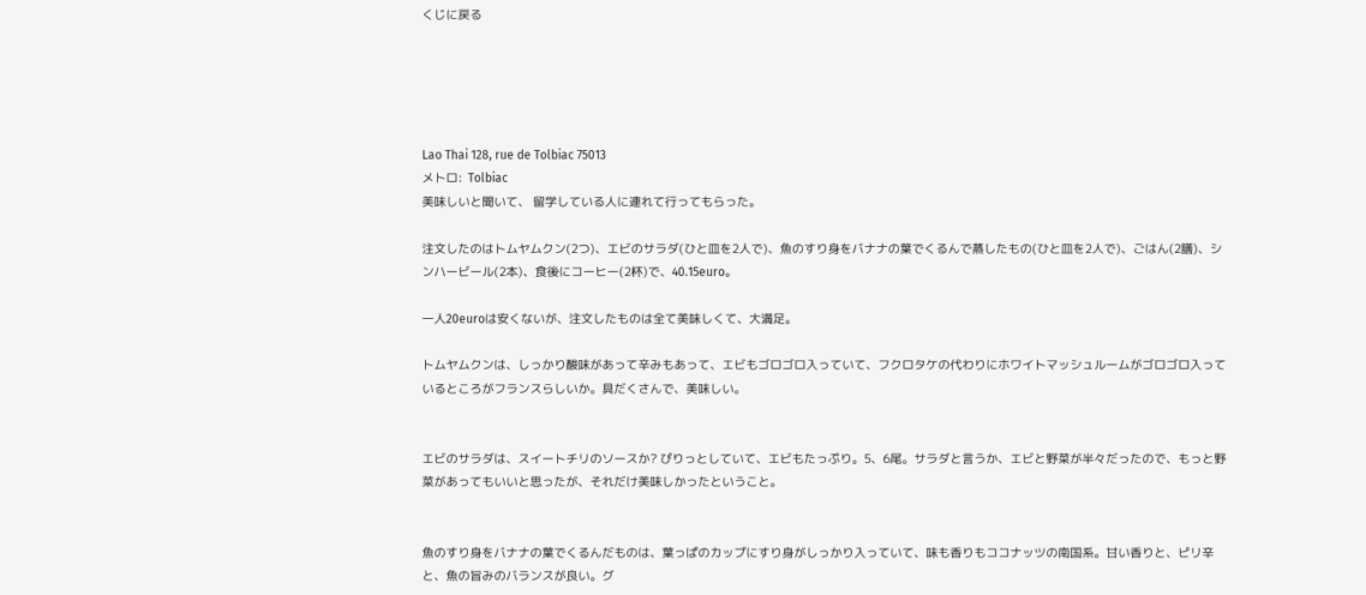くじに戻る





Lao Thai 128, rue de Tolbiac 75013
メトロ:  Tolbiac
美味しいと聞いて、 留学している人に連れて行ってもらった。

注文したのはトムヤムクン(2つ)、エビのサラダ(ひと皿を2人で)、魚のすり身をバナナの葉でくるんで蒸したもの(ひと皿を2人で)、ごはん(2膳)、シンハービール(2本)、食後にコーヒー(2杯)で、40.15euro。

一人20euroは安くないが、注文したものは全て美味しくて、大満足。

トムヤムクンは、しっかり酸味があって辛みもあって、エビもゴロゴロ入っていて、フクロタケの代わりにホワイトマッシュルームがゴロゴロ入っているところがフランスらしいか。具だくさんで、美味しい。


エビのサラダは、スイートチリのソースか? ぴりっとしていて、エビもたっぷり。5、6尾。サラダと言うか、エビと野菜が半々だったので、もっと野菜があってもいいと思ったが、それだけ美味しかったということ。


魚のすり身をバナナの葉でくるんだものは、葉っぱのカップにすり身がしっかり入っていて、味も香りもココナッツの南国系。甘い香りと、ピリ辛と、魚の旨みのバランスが良い。グ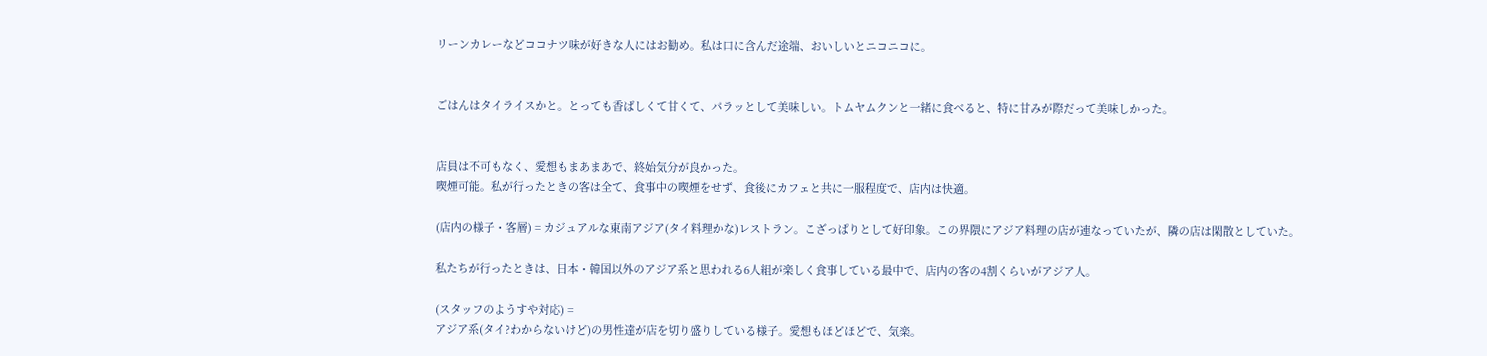リーンカレーなどココナツ味が好きな人にはお勧め。私は口に含んだ途端、おいしいとニコニコに。


ごはんはタイライスかと。とっても香ばしくて甘くて、パラッとして美味しい。トムヤムクンと一緒に食べると、特に甘みが際だって美味しかった。


店員は不可もなく、愛想もまあまあで、終始気分が良かった。
喫煙可能。私が行ったときの客は全て、食事中の喫煙をせず、食後にカフェと共に一服程度で、店内は快適。

(店内の様子・客層) = カジュアルな東南アジア(タイ料理かな)レストラン。こざっぱりとして好印象。この界隈にアジア料理の店が連なっていたが、隣の店は閑散としていた。

私たちが行ったときは、日本・韓国以外のアジア系と思われる6人組が楽しく食事している最中で、店内の客の4割くらいがアジア人。

(スタッフのようすや対応) =
アジア系(タイ?わからないけど)の男性達が店を切り盛りしている様子。愛想もほどほどで、気楽。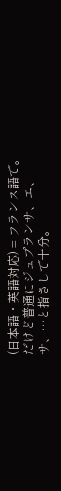(日本語・英語対応) = フランス語で。
だけど普通にジュプランサ、エ、サ、…と指さしで十分。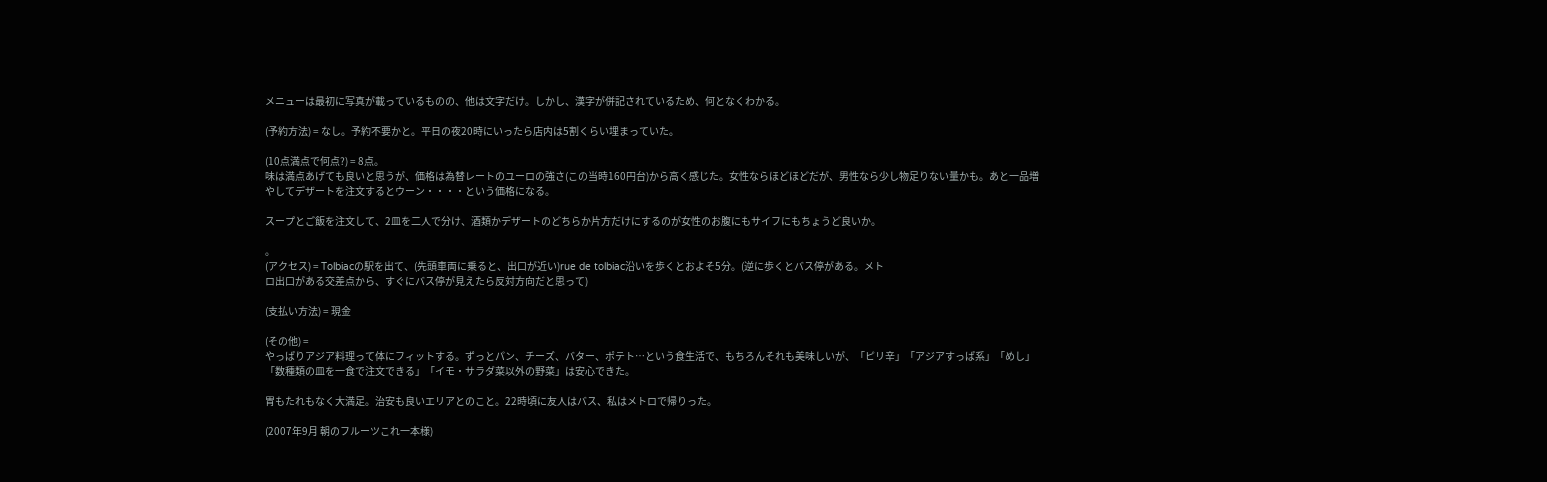メニューは最初に写真が載っているものの、他は文字だけ。しかし、漢字が併記されているため、何となくわかる。

(予約方法) = なし。予約不要かと。平日の夜20時にいったら店内は5割くらい埋まっていた。

(10点満点で何点?) = 8点。
味は満点あげても良いと思うが、価格は為替レートのユーロの強さ(この当時160円台)から高く感じた。女性ならほどほどだが、男性なら少し物足りない量かも。あと一品増やしてデザートを注文するとウーン・・・・という価格になる。

スープとご飯を注文して、2皿を二人で分け、酒類かデザートのどちらか片方だけにするのが女性のお腹にもサイフにもちょうど良いか。

。
(アクセス) = Tolbiacの駅を出て、(先頭車両に乗ると、出口が近い)rue de tolbiac沿いを歩くとおよそ5分。(逆に歩くとバス停がある。メト
ロ出口がある交差点から、すぐにバス停が見えたら反対方向だと思って)

(支払い方法) = 現金

(その他) =
やっぱりアジア料理って体にフィットする。ずっとパン、チーズ、バター、ポテト…という食生活で、もちろんそれも美味しいが、「ピリ辛」「アジアすっぱ系」「めし」「数種類の皿を一食で注文できる」「イモ・サラダ菜以外の野菜」は安心できた。

胃もたれもなく大満足。治安も良いエリアとのこと。22時頃に友人はバス、私はメトロで帰りった。

(2007年9月 朝のフルーツこれ一本様)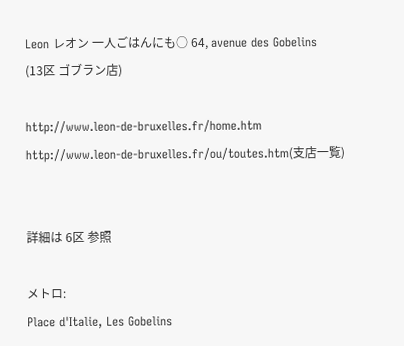Leon レオン 一人ごはんにも○ 64, avenue des Gobelins
(13区 ゴブラン店)

http://www.leon-de-bruxelles.fr/home.htm
http://www.leon-de-bruxelles.fr/ou/toutes.htm(支店一覧)


詳細は 6区 参照

メトロ:
Place d'Italie, Les Gobelins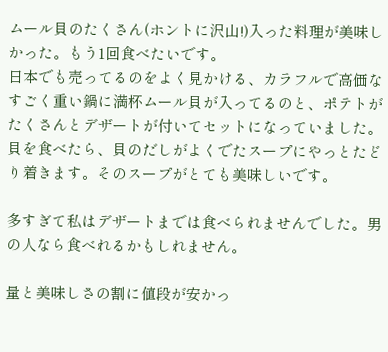ムール貝のたくさん(ホントに沢山!)入った料理が美味しかった。もう1回食べたいです。
日本でも売ってるのをよく見かける、カラフルで高価なすごく重い鍋に満杯ムール貝が入ってるのと、ポテトがたくさんとデザートが付いてセットになっていました。貝を食べたら、貝のだしがよくでたスープにやっとたどり着きます。そのスープがとても美味しいです。

多すぎて私はデザートまでは食べられませんでした。男の人なら食べれるかもしれません。

量と美味しさの割に値段が安かっ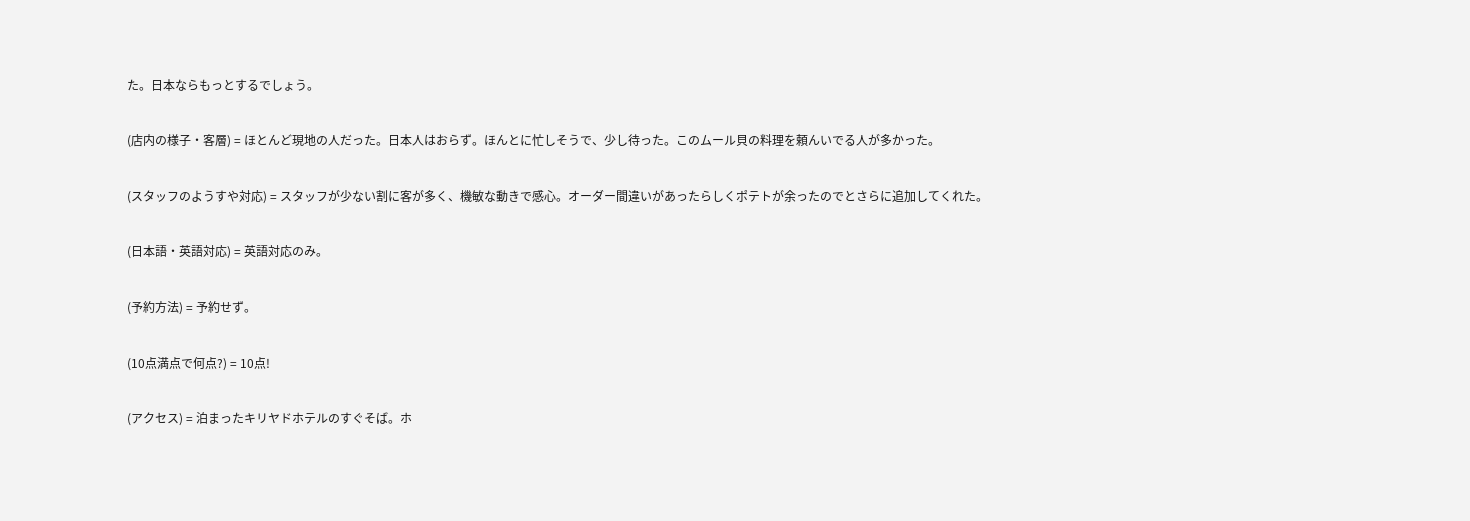た。日本ならもっとするでしょう。

(店内の様子・客層) = ほとんど現地の人だった。日本人はおらず。ほんとに忙しそうで、少し待った。このムール貝の料理を頼んいでる人が多かった。

(スタッフのようすや対応) = スタッフが少ない割に客が多く、機敏な動きで感心。オーダー間違いがあったらしくポテトが余ったのでとさらに追加してくれた。

(日本語・英語対応) = 英語対応のみ。

(予約方法) = 予約せず。

(10点満点で何点?) = 10点!

(アクセス) = 泊まったキリヤドホテルのすぐそば。ホ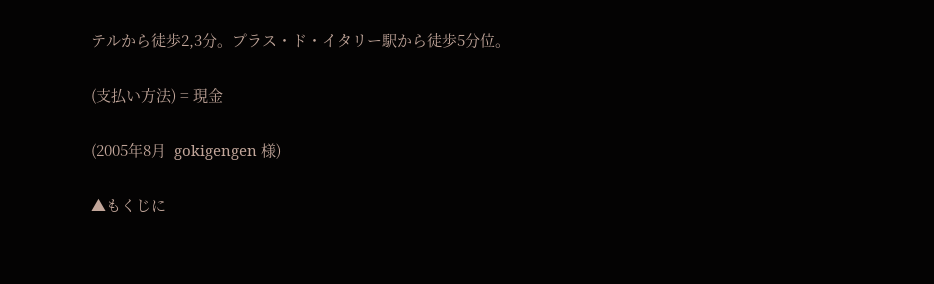テルから徒歩2,3分。プラス・ド・イタリー駅から徒歩5分位。

(支払い方法) = 現金

(2005年8月  gokigengen 様)

▲もくじに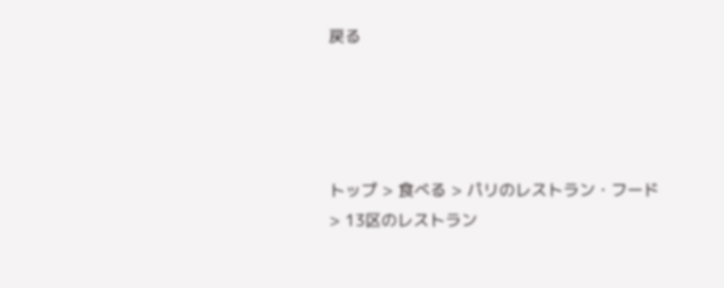戻る




トップ > 食べる > パリのレストラン・フード  > 13区のレストラン